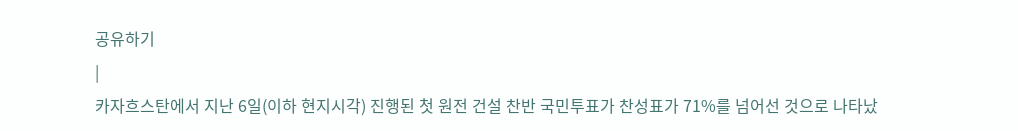공유하기
|
카자흐스탄에서 지난 6일(이하 현지시각) 진행된 첫 원전 건설 찬반 국민투표가 찬성표가 71%를 넘어선 것으로 나타났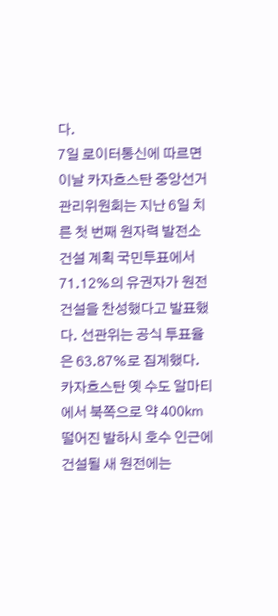다.
7일 로이터통신에 따르면 이날 카자흐스탄 중앙선거관리위원회는 지난 6일 치른 첫 번째 원자력 발전소 건설 계획 국민투표에서 71.12%의 유권자가 원전 건설을 찬성했다고 발표했다. 선관위는 공식 투표율은 63.87%로 집계했다.
카자흐스탄 옛 수도 알마티에서 북쪽으로 약 400㎞ 떨어진 발하시 호수 인근에 건설될 새 원전에는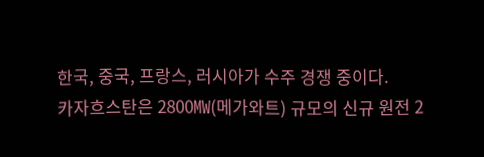한국, 중국, 프랑스, 러시아가 수주 경쟁 중이다.
카자흐스탄은 2800㎿(메가와트) 규모의 신규 원전 2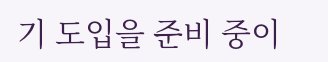기 도입을 준비 중이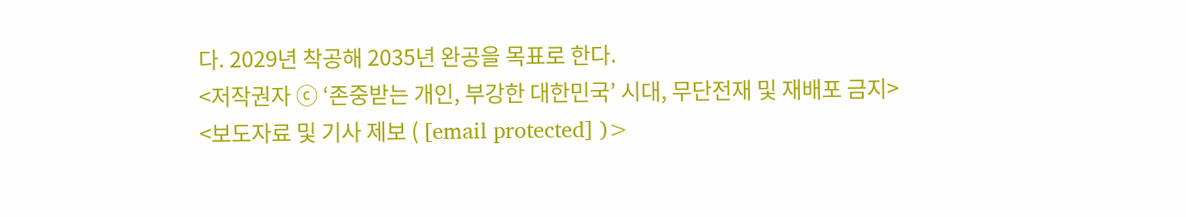다. 2029년 착공해 2035년 완공을 목표로 한다.
<저작권자 ⓒ ‘존중받는 개인, 부강한 대한민국’ 시대, 무단전재 및 재배포 금지>
<보도자료 및 기사 제보 ( [email protected] )>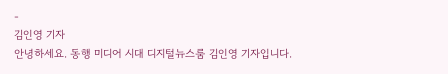-
김인영 기자
안녕하세요. 동행 미디어 시대 디지털뉴스룸 김인영 기자입니다.